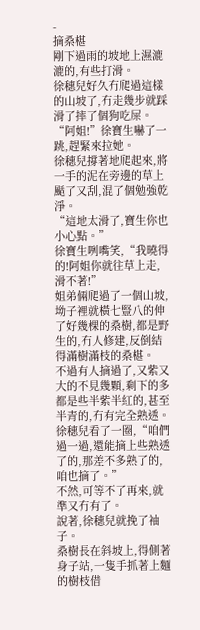-
摘桑椹
剛下過雨的坡地上濕漉漉的,有些打滑。
徐穗兒好久冇爬過這樣的山坡了,冇走幾步就踩滑了摔了個狗吃屎。
“阿姐!”徐寶生嚇了一跳,趕緊來拉她。
徐穗兒撐著地爬起來,將一手的泥在旁邊的草上颳了又刮,混了個勉強乾淨。
“這地太滑了,寶生你也小心點。”
徐寶生咧嘴笑,“我曉得的!阿姐你就往草上走,滑不著!”
姐弟倆爬過了一個山坡,坳子裡就橫七豎八的伸了好幾棵的桑樹,都是野生的,冇人修建,反倒結得滿樹滿枝的桑椹。
不過有人摘過了,又紫又大的不見幾顆,剩下的多都是些半紫半紅的,甚至半青的,冇有完全熟透。
徐穗兒看了一圈,“咱們過一過,還能摘上些熟透了的,那差不多熟了的,咱也摘了。”
不然,可等不了再來,就準又冇有了。
說著,徐穗兒就挽了袖子。
桑樹長在斜坡上,得側著身子站,一隻手抓著上麵的樹枝借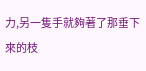力,另一隻手就夠著了那垂下來的枝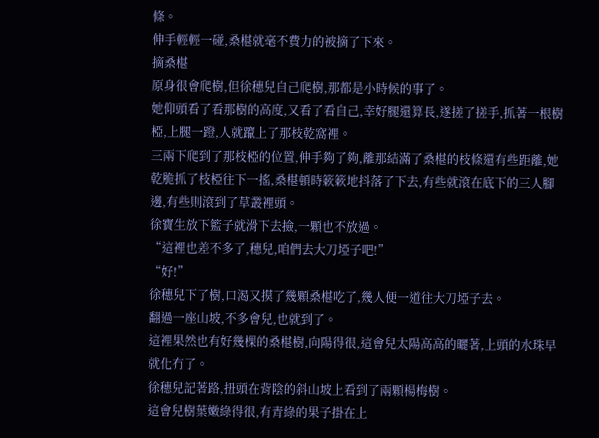條。
伸手輕輕一碰,桑椹就毫不費力的被摘了下來。
摘桑椹
原身很會爬樹,但徐穗兒自己爬樹,那都是小時候的事了。
她仰頭看了看那樹的高度,又看了看自己,幸好腿還算長,遂搓了搓手,抓著一根樹椏,上腿一蹬,人就躥上了那枝乾窩裡。
三兩下爬到了那枝椏的位置,伸手夠了夠,離那結滿了桑椹的枝條還有些距離,她乾脆抓了枝椏往下一搖,桑椹頓時簌簌地抖落了下去,有些就滾在底下的三人腳邊,有些則滾到了草叢裡頭。
徐寶生放下籃子就滑下去撿,一顆也不放過。
“這裡也差不多了,穗兒,咱們去大刀埡子吧!”
“好!”
徐穗兒下了樹,口渴又摸了幾顆桑椹吃了,幾人便一道往大刀埡子去。
翻過一座山坡,不多會兒,也就到了。
這裡果然也有好幾棵的桑椹樹,向陽得很,這會兒太陽高高的曬著,上頭的水珠早就化冇了。
徐穗兒記著路,扭頭在背陰的斜山坡上看到了兩顆楊梅樹。
這會兒樹葉嫩綠得很,有青綠的果子掛在上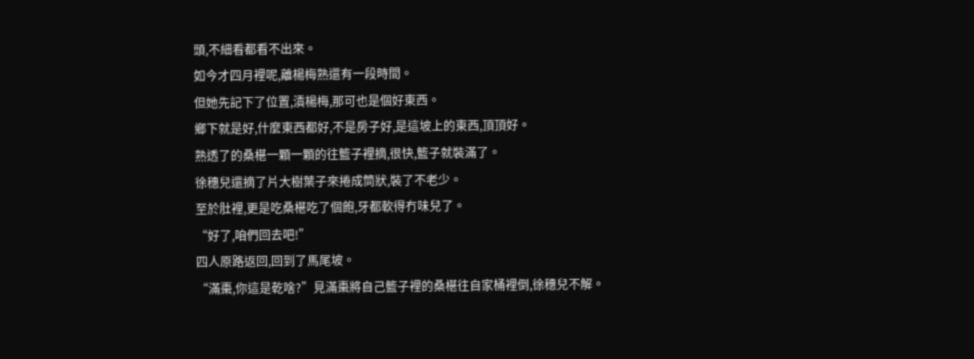頭,不細看都看不出來。
如今才四月裡呢,離楊梅熟還有一段時間。
但她先記下了位置,漬楊梅,那可也是個好東西。
鄉下就是好,什麼東西都好,不是房子好,是這坡上的東西,頂頂好。
熟透了的桑椹一顆一顆的往籃子裡摘,很快,籃子就裝滿了。
徐穗兒還摘了片大樹葉子來捲成筒狀,裝了不老少。
至於肚裡,更是吃桑椹吃了個飽,牙都軟得冇味兒了。
“好了,咱們回去吧!”
四人原路返回,回到了馬尾坡。
“滿棗,你這是乾啥?”見滿棗將自己籃子裡的桑椹往自家桶裡倒,徐穗兒不解。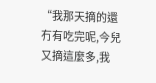“我那天摘的還冇有吃完呢,今兒又摘這麼多,我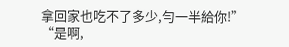拿回家也吃不了多少,勻一半給你!”
“是啊,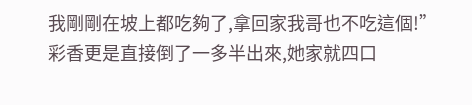我剛剛在坡上都吃夠了,拿回家我哥也不吃這個!”彩香更是直接倒了一多半出來,她家就四口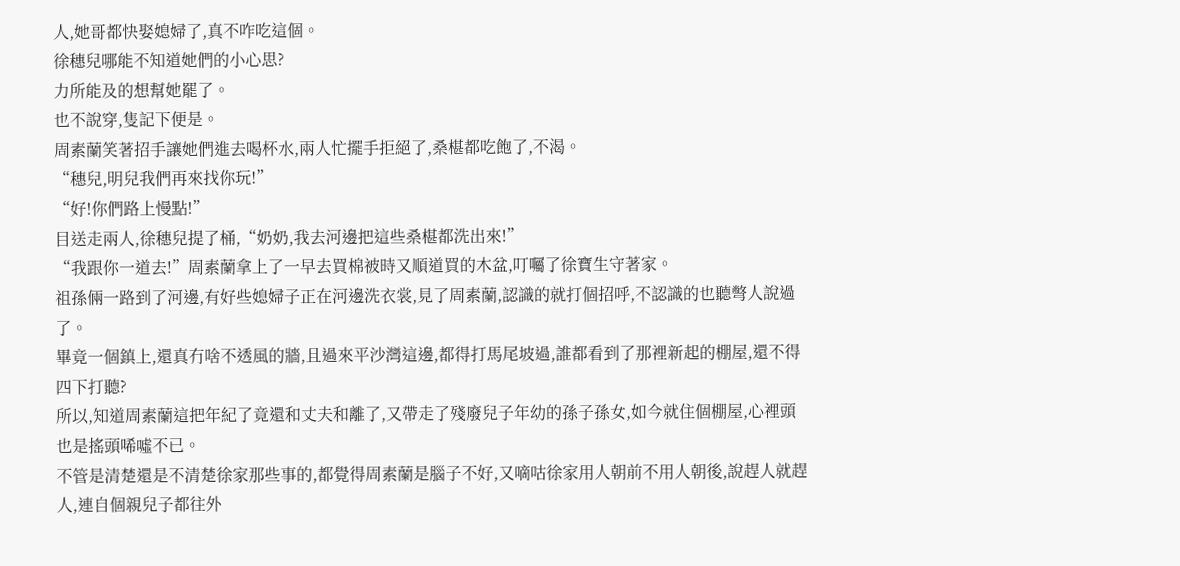人,她哥都快娶媳婦了,真不咋吃這個。
徐穗兒哪能不知道她們的小心思?
力所能及的想幫她罷了。
也不說穿,隻記下便是。
周素蘭笑著招手讓她們進去喝杯水,兩人忙擺手拒絕了,桑椹都吃飽了,不渴。
“穗兒,明兒我們再來找你玩!”
“好!你們路上慢點!”
目送走兩人,徐穗兒提了桶,“奶奶,我去河邊把這些桑椹都洗出來!”
“我跟你一道去!”周素蘭拿上了一早去買棉被時又順道買的木盆,叮囑了徐寶生守著家。
祖孫倆一路到了河邊,有好些媳婦子正在河邊洗衣裳,見了周素蘭,認識的就打個招呼,不認識的也聽彆人說過了。
畢竟一個鎮上,還真冇啥不透風的牆,且過來平沙灣這邊,都得打馬尾坡過,誰都看到了那裡新起的棚屋,還不得四下打聽?
所以,知道周素蘭這把年紀了竟還和丈夫和離了,又帶走了殘廢兒子年幼的孫子孫女,如今就住個棚屋,心裡頭也是搖頭唏噓不已。
不管是清楚還是不清楚徐家那些事的,都覺得周素蘭是腦子不好,又嘀咕徐家用人朝前不用人朝後,說趕人就趕人,連自個親兒子都往外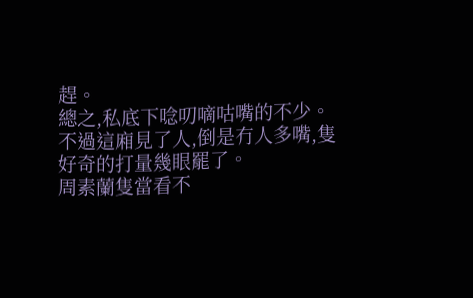趕。
總之,私底下唸叨嘀咕嘴的不少。
不過這廂見了人,倒是冇人多嘴,隻好奇的打量幾眼罷了。
周素蘭隻當看不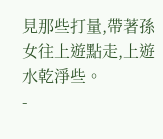見那些打量,帶著孫女往上遊點走,上遊水乾淨些。
-